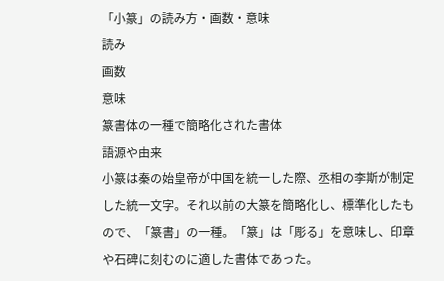「小篆」の読み方・画数・意味
読み
画数
意味
篆書体の一種で簡略化された書体
語源や由来
小篆は秦の始皇帝が中国を統一した際、丞相の李斯が制定した統一文字。それ以前の大篆を簡略化し、標準化したもので、「篆書」の一種。「篆」は「彫る」を意味し、印章や石碑に刻むのに適した書体であった。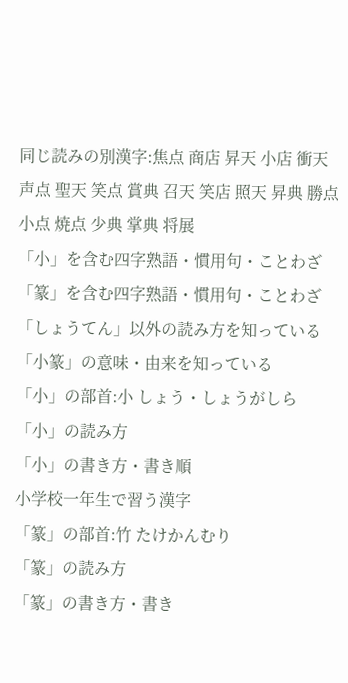同じ読みの別漢字:焦点 商店 昇天 小店 衝天 声点 聖天 笑点 賞典 召天 笑店 照天 昇典 勝点 小点 焼点 少典 掌典 将展
「小」を含む四字熟語・慣用句・ことわざ 「篆」を含む四字熟語・慣用句・ことわざ
「しょうてん」以外の読み方を知っている
「小篆」の意味・由来を知っている
「小」の部首:小 しょう・しょうがしら
「小」の読み方
「小」の書き方・書き順
小学校一年生で習う漢字
「篆」の部首:竹 たけかんむり
「篆」の読み方
「篆」の書き方・書き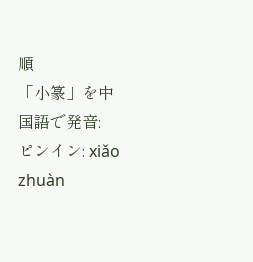順
「小篆」を中国語で発音:
ピンイン: xiǎo zhuàn